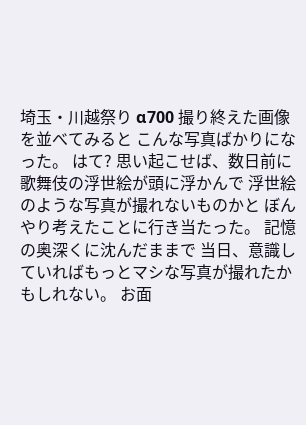埼玉・川越祭り α700 撮り終えた画像を並べてみると こんな写真ばかりになった。 はて? 思い起こせば、数日前に歌舞伎の浮世絵が頭に浮かんで 浮世絵のような写真が撮れないものかと ぼんやり考えたことに行き当たった。 記憶の奥深くに沈んだままで 当日、意識していればもっとマシな写真が撮れたかもしれない。 お面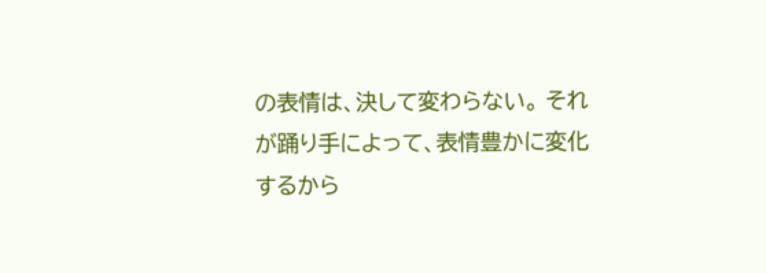の表情は、決して変わらない。 それが踊り手によって、表情豊かに変化するから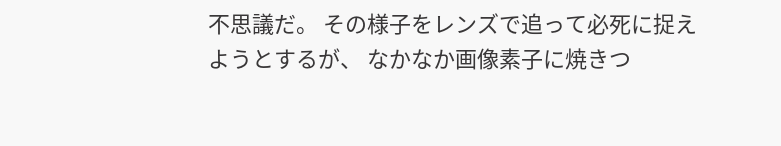不思議だ。 その様子をレンズで追って必死に捉えようとするが、 なかなか画像素子に焼きつ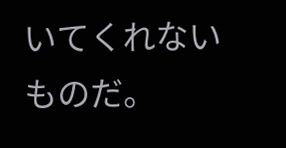いてくれないものだ。